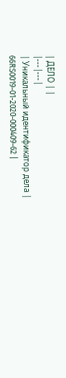| ДЕЛО | |
|---|---|
| Уникальный идентификатор дела | 66RS0019-01-2020-000409-62 |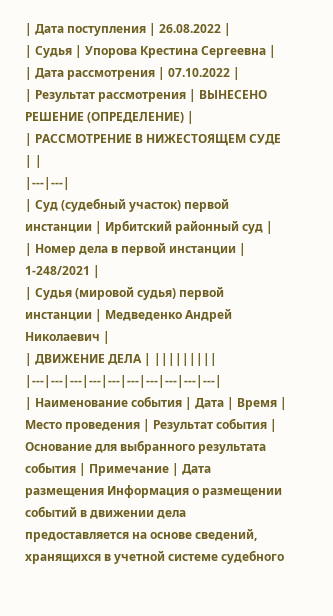| Дата поступления | 26.08.2022 |
| Судья | Упорова Крестина Сергеевна |
| Дата рассмотрения | 07.10.2022 |
| Результат рассмотрения | ВЫНЕСЕНО РЕШЕНИЕ (ОПРЕДЕЛЕНИЕ) |
| РАССМОТРЕНИЕ В НИЖЕСТОЯЩЕМ СУДЕ | |
|---|---|
| Суд (судебный участок) первой инстанции | Ирбитский районный суд |
| Номер дела в первой инстанции | 1-248/2021 |
| Судья (мировой судья) первой инстанции | Медведенко Андрей Николаевич |
| ДВИЖЕНИЕ ДЕЛА | |||||||||
|---|---|---|---|---|---|---|---|---|---|
| Наименование события | Дата | Время | Место проведения | Результат события | Основание для выбранного результата события | Примечание | Дата размещения Информация о размещении событий в движении дела предоставляется на основе сведений, хранящихся в учетной системе судебного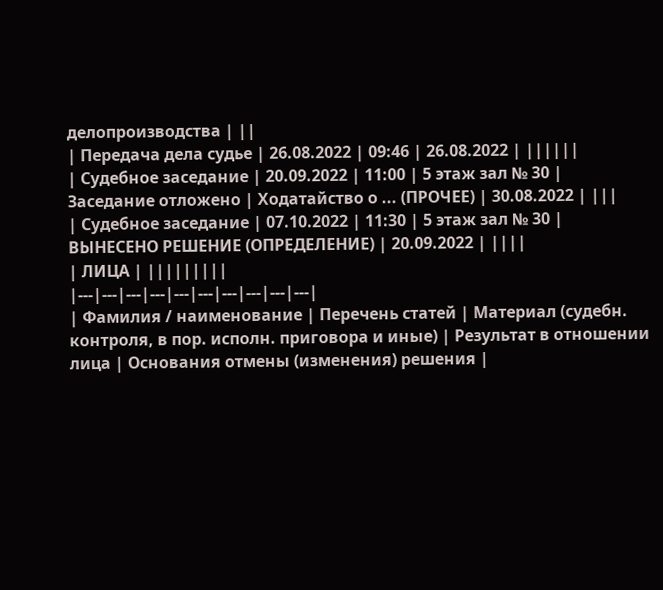делопроизводства | ||
| Передача дела судье | 26.08.2022 | 09:46 | 26.08.2022 | ||||||
| Судебное заседание | 20.09.2022 | 11:00 | 5 этаж зал № 30 | Заседание отложено | Ходатайство о ... (ПРОЧЕЕ) | 30.08.2022 | |||
| Судебное заседание | 07.10.2022 | 11:30 | 5 этаж зал № 30 | ВЫНЕСЕНО РЕШЕНИЕ (ОПРЕДЕЛЕНИЕ) | 20.09.2022 | ||||
| ЛИЦА | |||||||||
|---|---|---|---|---|---|---|---|---|---|
| Фамилия / наименование | Перечень статей | Материал (судебн. контроля, в пор. исполн. приговора и иные) | Результат в отношении лица | Основания отмены (изменения) решения |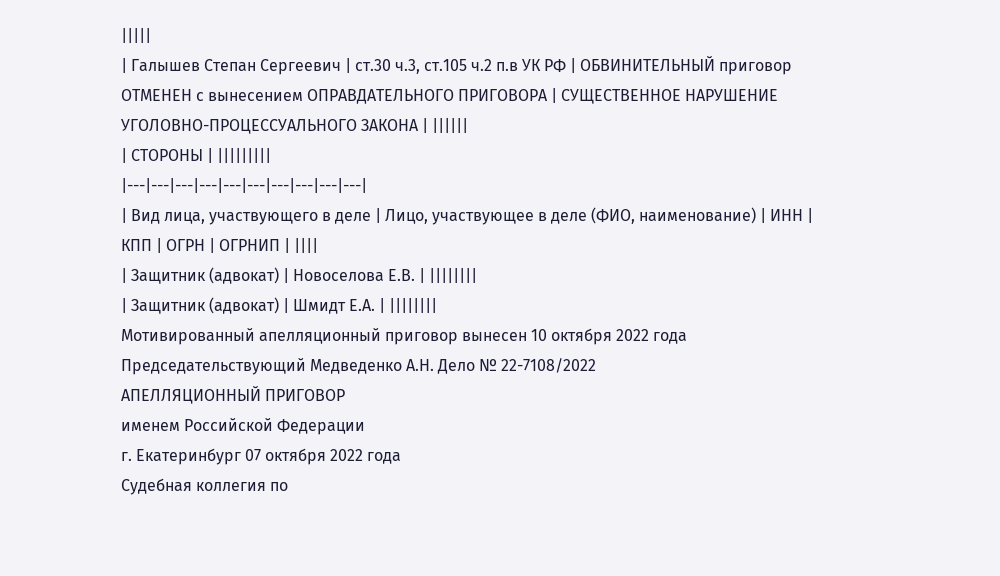|||||
| Галышев Степан Сергеевич | ст.30 ч.3, ст.105 ч.2 п.в УК РФ | ОБВИНИТЕЛЬНЫЙ приговор ОТМЕНЕН с вынесением ОПРАВДАТЕЛЬНОГО ПРИГОВОРА | СУЩЕСТВЕННОЕ НАРУШЕНИЕ УГОЛОВНО-ПРОЦЕССУАЛЬНОГО ЗАКОНА | ||||||
| СТОРОНЫ | |||||||||
|---|---|---|---|---|---|---|---|---|---|
| Вид лица, участвующего в деле | Лицо, участвующее в деле (ФИО, наименование) | ИНН | КПП | ОГРН | ОГРНИП | ||||
| Защитник (адвокат) | Новоселова Е.В. | ||||||||
| Защитник (адвокат) | Шмидт Е.А. | ||||||||
Мотивированный апелляционный приговор вынесен 10 октября 2022 года
Председательствующий Медведенко А.Н. Дело № 22-7108/2022
АПЕЛЛЯЦИОННЫЙ ПРИГОВОР
именем Российской Федерации
г. Екатеринбург 07 октября 2022 года
Судебная коллегия по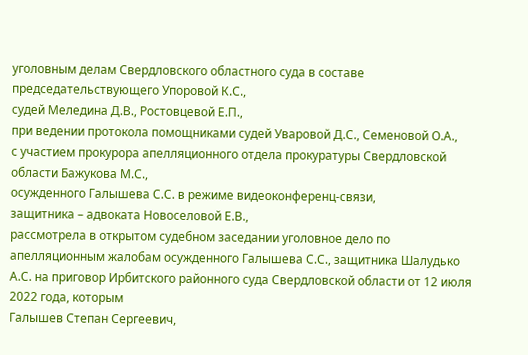уголовным делам Свердловского областного суда в составе председательствующего Упоровой К.С.,
судей Меледина Д.В., Ростовцевой Е.П.,
при ведении протокола помощниками судей Уваровой Д.С., Семеновой О.А.,
с участием прокурора апелляционного отдела прокуратуры Свердловской области Бажукова М.С.,
осужденного Галышева С.С. в режиме видеоконференц-связи,
защитника – адвоката Новоселовой Е.В.,
рассмотрела в открытом судебном заседании уголовное дело по апелляционным жалобам осужденного Галышева С.С., защитника Шалудько А.С. на приговор Ирбитского районного суда Свердловской области от 12 июля 2022 года, которым
Галышев Степан Сергеевич,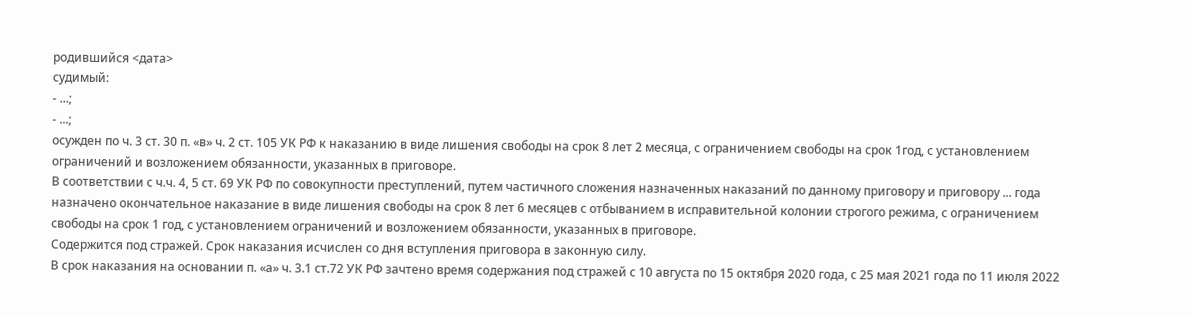родившийся <дата>
судимый:
- ...;
- ...;
осужден по ч. 3 ст. 30 п. «в» ч. 2 ст. 105 УК РФ к наказанию в виде лишения свободы на срок 8 лет 2 месяца, с ограничением свободы на срок 1год, с установлением ограничений и возложением обязанности, указанных в приговоре.
В соответствии с ч.ч. 4, 5 ст. 69 УК РФ по совокупности преступлений, путем частичного сложения назначенных наказаний по данному приговору и приговору ... года назначено окончательное наказание в виде лишения свободы на срок 8 лет 6 месяцев с отбыванием в исправительной колонии строгого режима, с ограничением свободы на срок 1 год, с установлением ограничений и возложением обязанности, указанных в приговоре.
Содержится под стражей. Срок наказания исчислен со дня вступления приговора в законную силу.
В срок наказания на основании п. «а» ч. 3.1 ст.72 УК РФ зачтено время содержания под стражей с 10 августа по 15 октября 2020 года, с 25 мая 2021 года по 11 июля 2022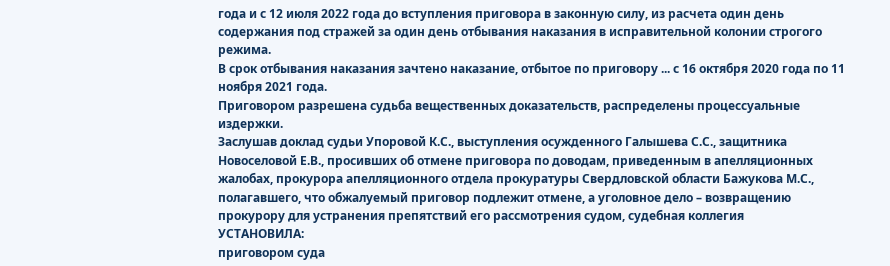года и с 12 июля 2022 года до вступления приговора в законную силу, из расчета один день содержания под стражей за один день отбывания наказания в исправительной колонии строгого режима.
В срок отбывания наказания зачтено наказание, отбытое по приговору ... с 16 октября 2020 года по 11 ноября 2021 года.
Приговором разрешена судьба вещественных доказательств, распределены процессуальные издержки.
Заслушав доклад судьи Упоровой К.С., выступления осужденного Галышева С.С., защитника Новоселовой Е.В., просивших об отмене приговора по доводам, приведенным в апелляционных жалобах, прокурора апелляционного отдела прокуратуры Свердловской области Бажукова М.С., полагавшего, что обжалуемый приговор подлежит отмене, а уголовное дело – возвращению прокурору для устранения препятствий его рассмотрения судом, судебная коллегия
УСТАНОВИЛА:
приговором суда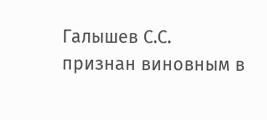Галышев С.С. признан виновным в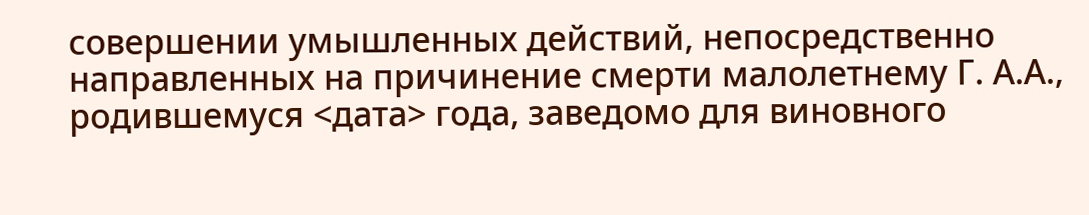совершении умышленных действий, непосредственно направленных на причинение смерти малолетнему Г. А.А., родившемуся <дата> года, заведомо для виновного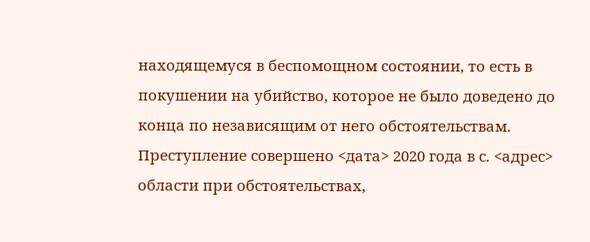находящемуся в беспомощном состоянии, то есть в покушении на убийство, которое не было доведено до конца по независящим от него обстоятельствам.
Преступление совершено <дата> 2020 года в с. <адрес> области при обстоятельствах,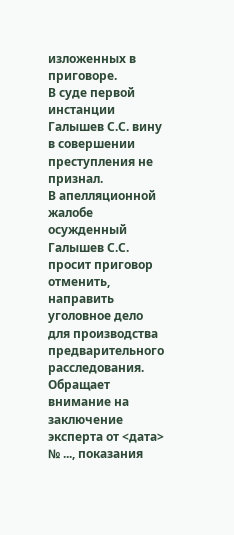изложенных в приговоре.
В суде первой инстанции Галышев С.С. вину в совершении преступления не признал.
В апелляционной жалобе осужденный Галышев С.С. просит приговор отменить, направить уголовное дело для производства предварительного расследования.
Обращает внимание на заключение эксперта от <дата> № ..., показания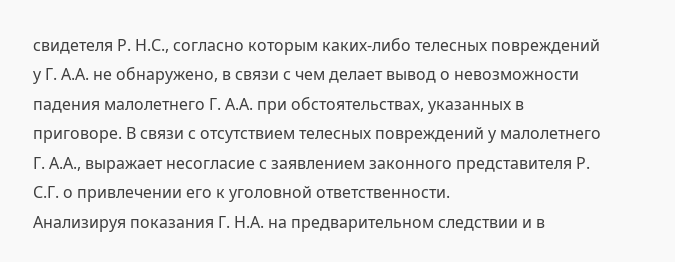свидетеля Р. Н.С., согласно которым каких-либо телесных повреждений у Г. А.А. не обнаружено, в связи с чем делает вывод о невозможности падения малолетнего Г. А.А. при обстоятельствах, указанных в приговоре. В связи с отсутствием телесных повреждений у малолетнего Г. А.А., выражает несогласие с заявлением законного представителя Р. С.Г. о привлечении его к уголовной ответственности.
Анализируя показания Г. Н.А. на предварительном следствии и в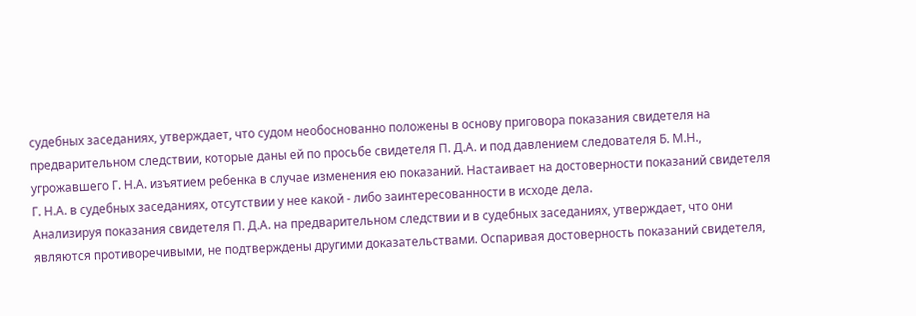судебных заседаниях, утверждает, что судом необоснованно положены в основу приговора показания свидетеля на предварительном следствии, которые даны ей по просьбе свидетеля П. Д.А. и под давлением следователя Б. М.Н., угрожавшего Г. Н.А. изъятием ребенка в случае изменения ею показаний. Настаивает на достоверности показаний свидетеля Г. Н.А. в судебных заседаниях, отсутствии у нее какой - либо заинтересованности в исходе дела.
Анализируя показания свидетеля П. Д.А. на предварительном следствии и в судебных заседаниях, утверждает, что они являются противоречивыми, не подтверждены другими доказательствами. Оспаривая достоверность показаний свидетеля,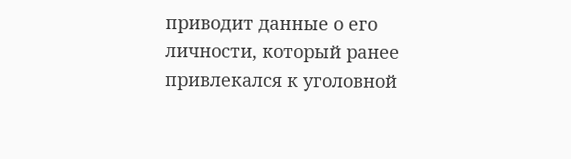приводит данные о его личности, который ранее привлекался к уголовной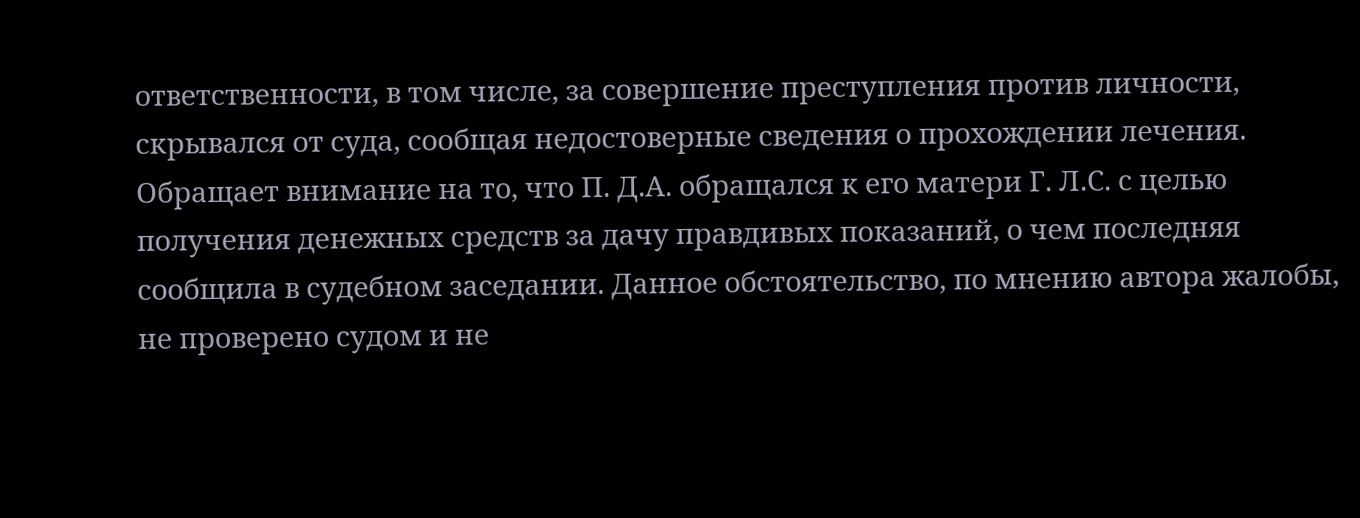ответственности, в том числе, за совершение преступления против личности, скрывался от суда, сообщая недостоверные сведения о прохождении лечения. Обращает внимание на то, что П. Д.А. обращался к его матери Г. Л.С. с целью получения денежных средств за дачу правдивых показаний, о чем последняя сообщила в судебном заседании. Данное обстоятельство, по мнению автора жалобы, не проверено судом и не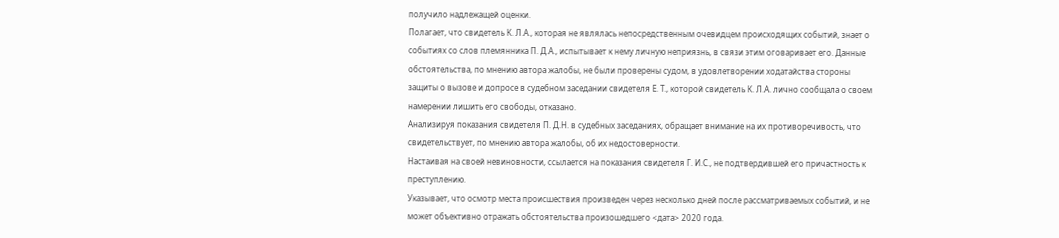получило надлежащей оценки.
Полагает, что свидетель К. Л.А., которая не являлась непосредственным очевидцем происходящих событий, знает о событиях со слов племянника П. Д.А., испытывает к нему личную неприязнь, в связи этим оговаривает его. Данные обстоятельства, по мнению автора жалобы, не были проверены судом, в удовлетворении ходатайства стороны защиты о вызове и допросе в судебном заседании свидетеля Е. Т., которой свидетель К. Л.А. лично сообщала о своем намерении лишить его свободы, отказано.
Анализируя показания свидетеля П. Д.Н. в судебных заседаниях, обращает внимание на их противоречивость, что свидетельствует, по мнению автора жалобы, об их недостоверности.
Настаивая на своей невиновности, ссылается на показания свидетеля Г. И.С., не подтвердившей его причастность к преступлению.
Указывает, что осмотр места происшествия произведен через несколько дней после рассматриваемых событий, и не может объективно отражать обстоятельства произошедшего <дата> 2020 года.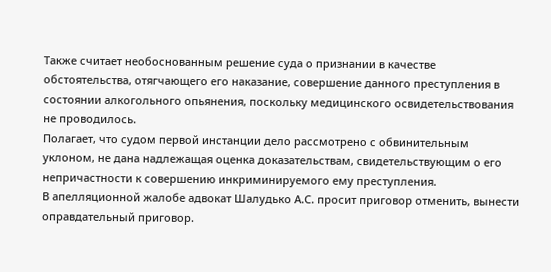Также считает необоснованным решение суда о признании в качестве обстоятельства, отягчающего его наказание, совершение данного преступления в состоянии алкогольного опьянения, поскольку медицинского освидетельствования не проводилось.
Полагает, что судом первой инстанции дело рассмотрено с обвинительным уклоном, не дана надлежащая оценка доказательствам, свидетельствующим о его непричастности к совершению инкриминируемого ему преступления.
В апелляционной жалобе адвокат Шалудько А.С. просит приговор отменить, вынести оправдательный приговор.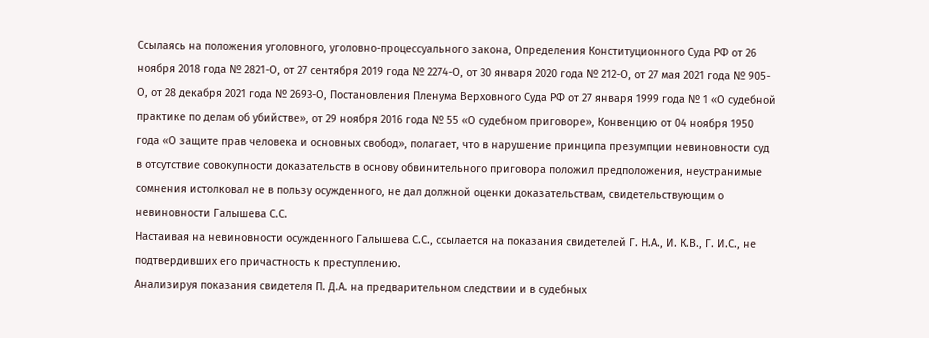Ссылаясь на положения уголовного, уголовно-процессуального закона, Определения Конституционного Суда РФ от 26 ноября 2018 года № 2821-О, от 27 сентября 2019 года № 2274-О, от 30 января 2020 года № 212-О, от 27 мая 2021 года № 905-О, от 28 декабря 2021 года № 2693-О, Постановления Пленума Верховного Суда РФ от 27 января 1999 года № 1 «О судебной практике по делам об убийстве», от 29 ноября 2016 года № 55 «О судебном приговоре», Конвенцию от 04 ноября 1950 года «О защите прав человека и основных свобод», полагает, что в нарушение принципа презумпции невиновности суд в отсутствие совокупности доказательств в основу обвинительного приговора положил предположения, неустранимые сомнения истолковал не в пользу осужденного, не дал должной оценки доказательствам, свидетельствующим о невиновности Галышева С.С.
Настаивая на невиновности осужденного Галышева С.С., ссылается на показания свидетелей Г. Н.А., И. К.В., Г. И.С., не подтвердивших его причастность к преступлению.
Анализируя показания свидетеля П. Д.А. на предварительном следствии и в судебных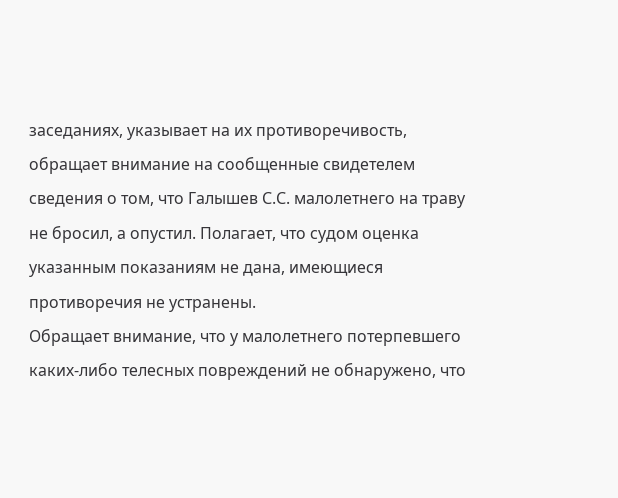заседаниях, указывает на их противоречивость, обращает внимание на сообщенные свидетелем сведения о том, что Галышев С.С. малолетнего на траву не бросил, а опустил. Полагает, что судом оценка указанным показаниям не дана, имеющиеся противоречия не устранены.
Обращает внимание, что у малолетнего потерпевшего каких-либо телесных повреждений не обнаружено, что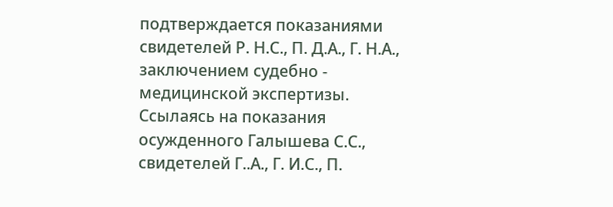подтверждается показаниями свидетелей Р. Н.С., П. Д.А., Г. Н.А., заключением судебно - медицинской экспертизы.
Ссылаясь на показания осужденного Галышева С.С., свидетелей Г..А., Г. И.С., П.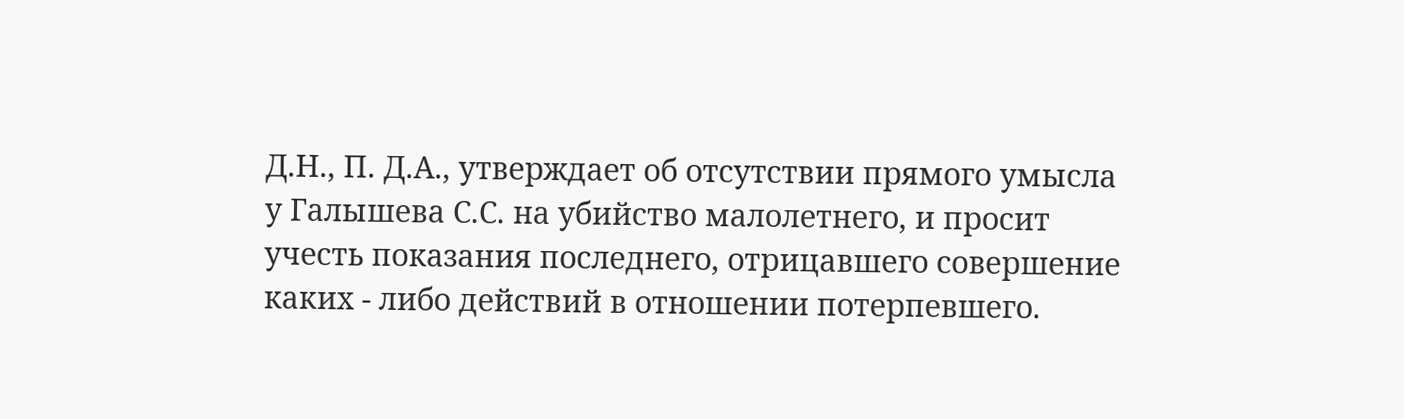Д.Н., П. Д.А., утверждает об отсутствии прямого умысла у Галышева С.С. на убийство малолетнего, и просит учесть показания последнего, отрицавшего совершение каких - либо действий в отношении потерпевшего.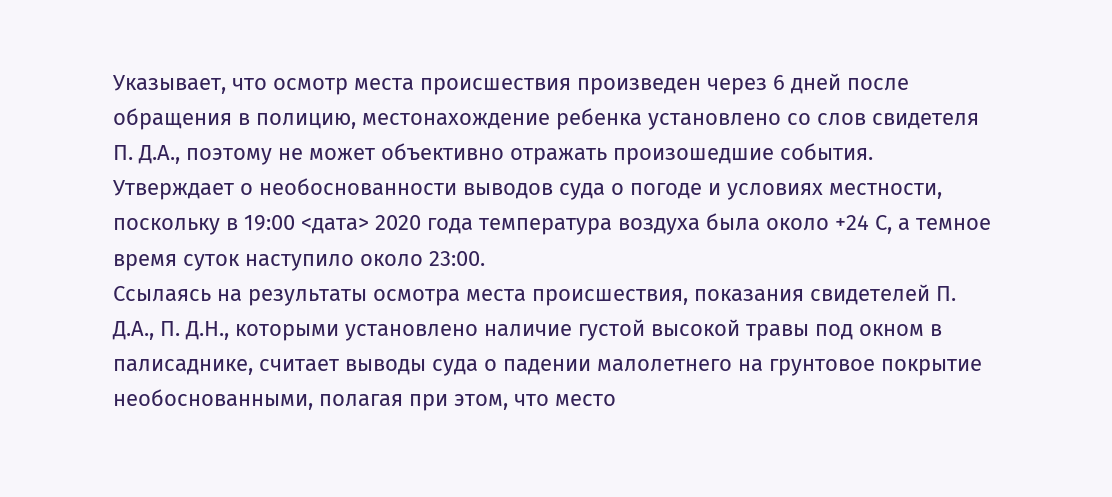Указывает, что осмотр места происшествия произведен через 6 дней после обращения в полицию, местонахождение ребенка установлено со слов свидетеля П. Д.А., поэтому не может объективно отражать произошедшие события.
Утверждает о необоснованности выводов суда о погоде и условиях местности, поскольку в 19:00 <дата> 2020 года температура воздуха была около +24 С, а темное время суток наступило около 23:00.
Ссылаясь на результаты осмотра места происшествия, показания свидетелей П. Д.А., П. Д.Н., которыми установлено наличие густой высокой травы под окном в палисаднике, считает выводы суда о падении малолетнего на грунтовое покрытие необоснованными, полагая при этом, что место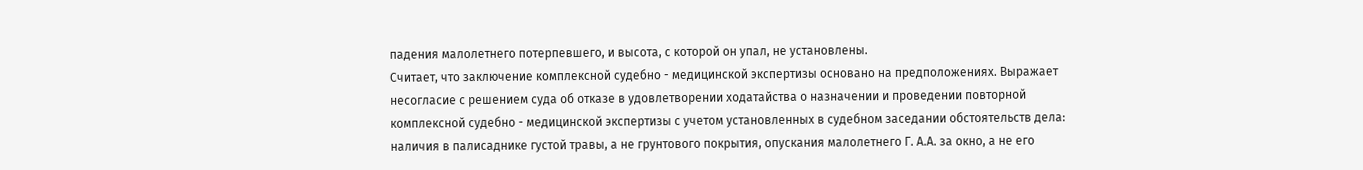падения малолетнего потерпевшего, и высота, с которой он упал, не установлены.
Считает, что заключение комплексной судебно - медицинской экспертизы основано на предположениях. Выражает несогласие с решением суда об отказе в удовлетворении ходатайства о назначении и проведении повторной комплексной судебно - медицинской экспертизы с учетом установленных в судебном заседании обстоятельств дела: наличия в палисаднике густой травы, а не грунтового покрытия, опускания малолетнего Г. А.А. за окно, а не его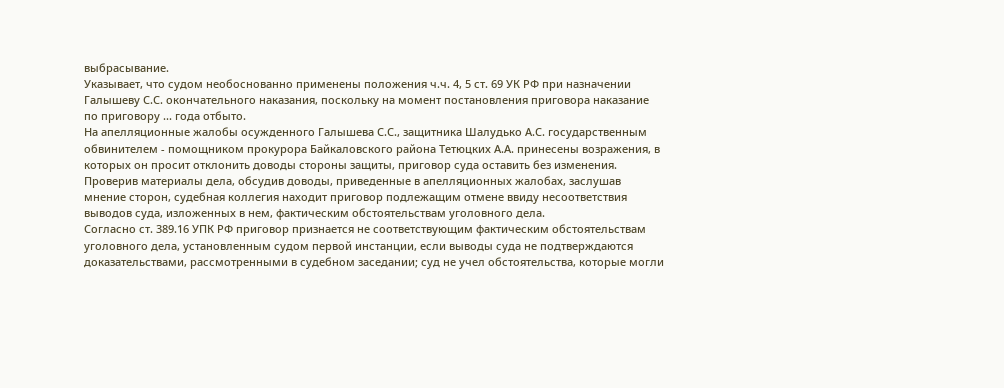выбрасывание.
Указывает, что судом необоснованно применены положения ч.ч. 4, 5 ст. 69 УК РФ при назначении Галышеву С.С. окончательного наказания, поскольку на момент постановления приговора наказание по приговору ... года отбыто.
На апелляционные жалобы осужденного Галышева С.С., защитника Шалудько А.С. государственным обвинителем - помощником прокурора Байкаловского района Тетюцких А.А. принесены возражения, в которых он просит отклонить доводы стороны защиты, приговор суда оставить без изменения.
Проверив материалы дела, обсудив доводы, приведенные в апелляционных жалобах, заслушав мнение сторон, судебная коллегия находит приговор подлежащим отмене ввиду несоответствия выводов суда, изложенных в нем, фактическим обстоятельствам уголовного дела.
Согласно ст. 389.16 УПК РФ приговор признается не соответствующим фактическим обстоятельствам уголовного дела, установленным судом первой инстанции, если выводы суда не подтверждаются доказательствами, рассмотренными в судебном заседании; суд не учел обстоятельства, которые могли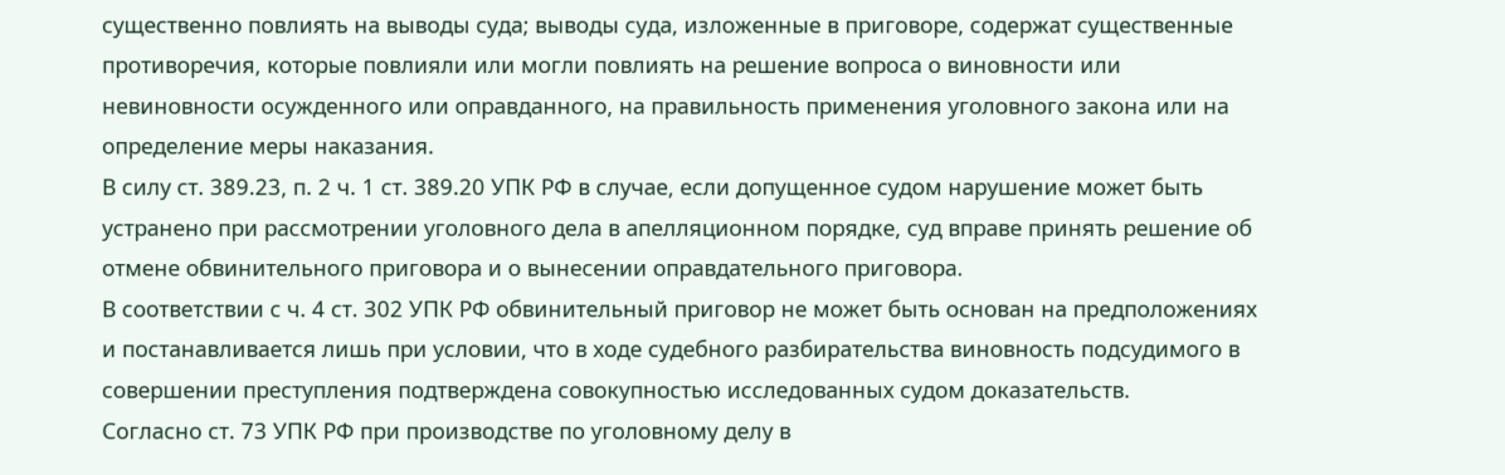существенно повлиять на выводы суда; выводы суда, изложенные в приговоре, содержат существенные противоречия, которые повлияли или могли повлиять на решение вопроса о виновности или невиновности осужденного или оправданного, на правильность применения уголовного закона или на определение меры наказания.
В силу ст. 389.23, п. 2 ч. 1 ст. 389.20 УПК РФ в случае, если допущенное судом нарушение может быть устранено при рассмотрении уголовного дела в апелляционном порядке, суд вправе принять решение об отмене обвинительного приговора и о вынесении оправдательного приговора.
В соответствии с ч. 4 ст. 302 УПК РФ обвинительный приговор не может быть основан на предположениях и постанавливается лишь при условии, что в ходе судебного разбирательства виновность подсудимого в совершении преступления подтверждена совокупностью исследованных судом доказательств.
Согласно ст. 73 УПК РФ при производстве по уголовному делу в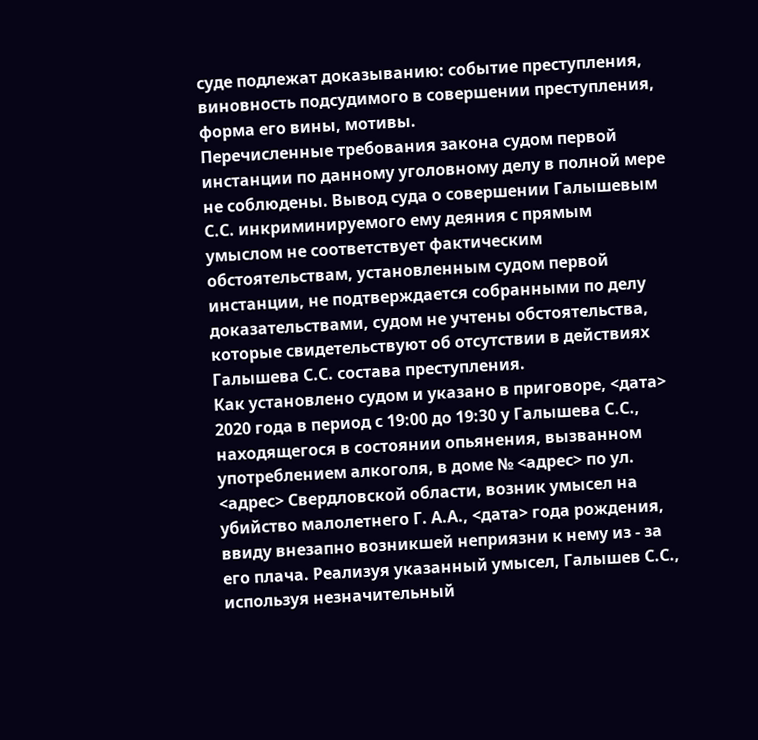суде подлежат доказыванию: событие преступления, виновность подсудимого в совершении преступления, форма его вины, мотивы.
Перечисленные требования закона судом первой инстанции по данному уголовному делу в полной мере не соблюдены. Вывод суда о совершении Галышевым С.С. инкриминируемого ему деяния с прямым умыслом не соответствует фактическим обстоятельствам, установленным судом первой инстанции, не подтверждается собранными по делу доказательствами, судом не учтены обстоятельства, которые свидетельствуют об отсутствии в действиях Галышева С.С. состава преступления.
Как установлено судом и указано в приговоре, <дата> 2020 года в период с 19:00 до 19:30 у Галышева С.С., находящегося в состоянии опьянения, вызванном употреблением алкоголя, в доме № <адрес> по ул. <адрес> Свердловской области, возник умысел на убийство малолетнего Г. А.А., <дата> года рождения, ввиду внезапно возникшей неприязни к нему из - за его плача. Реализуя указанный умысел, Галышев С.С., используя незначительный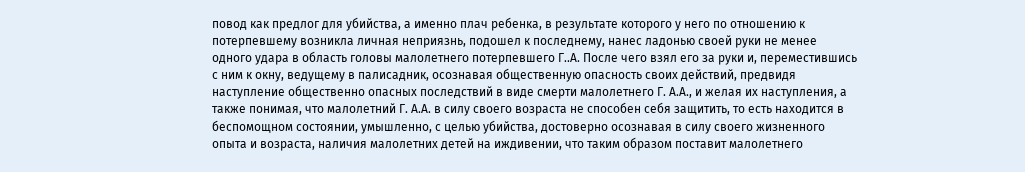повод как предлог для убийства, а именно плач ребенка, в результате которого у него по отношению к потерпевшему возникла личная неприязнь, подошел к последнему, нанес ладонью своей руки не менее одного удара в область головы малолетнего потерпевшего Г..А. После чего взял его за руки и, переместившись с ним к окну, ведущему в палисадник, осознавая общественную опасность своих действий, предвидя наступление общественно опасных последствий в виде смерти малолетнего Г. А.А., и желая их наступления, а также понимая, что малолетний Г. А.А. в силу своего возраста не способен себя защитить, то есть находится в беспомощном состоянии, умышленно, с целью убийства, достоверно осознавая в силу своего жизненного опыта и возраста, наличия малолетних детей на иждивении, что таким образом поставит малолетнего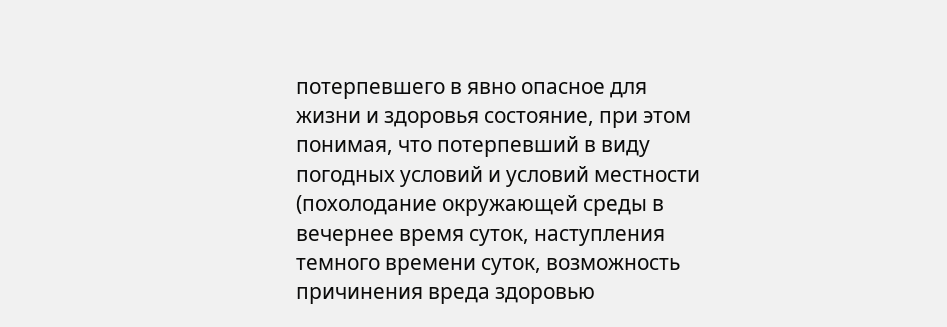потерпевшего в явно опасное для жизни и здоровья состояние, при этом понимая, что потерпевший в виду погодных условий и условий местности (похолодание окружающей среды в вечернее время суток, наступления темного времени суток, возможность причинения вреда здоровью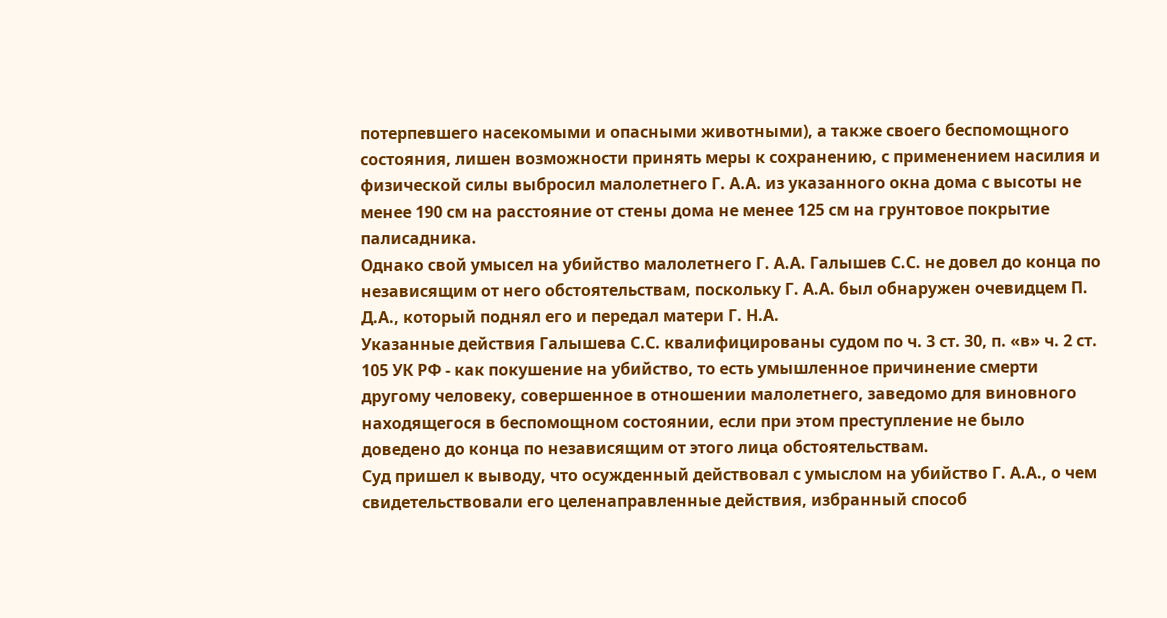потерпевшего насекомыми и опасными животными), а также своего беспомощного состояния, лишен возможности принять меры к сохранению, с применением насилия и физической силы выбросил малолетнего Г. А.А. из указанного окна дома с высоты не менее 190 см на расстояние от стены дома не менее 125 см на грунтовое покрытие палисадника.
Однако свой умысел на убийство малолетнего Г. А.А. Галышев С.С. не довел до конца по независящим от него обстоятельствам, поскольку Г. А.А. был обнаружен очевидцем П. Д.А., который поднял его и передал матери Г. Н.А.
Указанные действия Галышева С.С. квалифицированы судом по ч. 3 ст. 30, п. «в» ч. 2 ст. 105 УК РФ - как покушение на убийство, то есть умышленное причинение смерти другому человеку, совершенное в отношении малолетнего, заведомо для виновного находящегося в беспомощном состоянии, если при этом преступление не было доведено до конца по независящим от этого лица обстоятельствам.
Суд пришел к выводу, что осужденный действовал с умыслом на убийство Г. А.А., о чем свидетельствовали его целенаправленные действия, избранный способ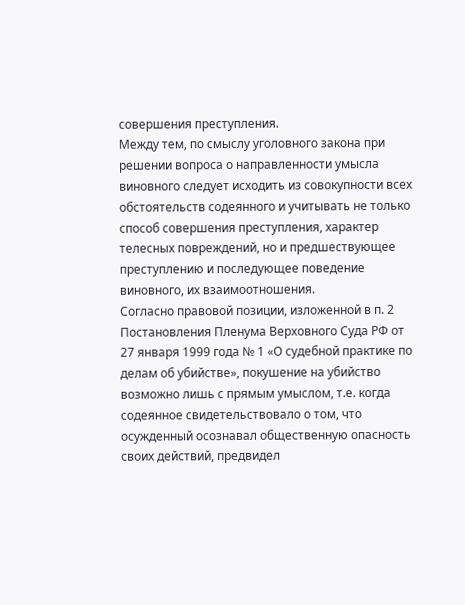совершения преступления.
Между тем, по смыслу уголовного закона при решении вопроса о направленности умысла виновного следует исходить из совокупности всех обстоятельств содеянного и учитывать не только способ совершения преступления, характер телесных повреждений, но и предшествующее преступлению и последующее поведение виновного, их взаимоотношения.
Согласно правовой позиции, изложенной в п. 2 Постановления Пленума Верховного Суда РФ от 27 января 1999 года № 1 «О судебной практике по делам об убийстве», покушение на убийство возможно лишь с прямым умыслом, т.е. когда содеянное свидетельствовало о том, что осужденный осознавал общественную опасность своих действий, предвидел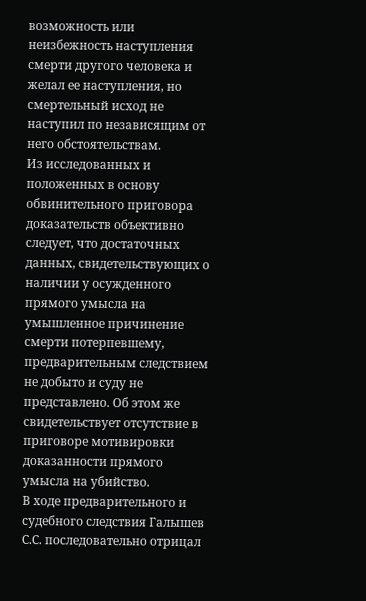возможность или неизбежность наступления смерти другого человека и желал ее наступления, но смертельный исход не наступил по независящим от него обстоятельствам.
Из исследованных и положенных в основу обвинительного приговора доказательств объективно следует, что достаточных данных, свидетельствующих о наличии у осужденного прямого умысла на умышленное причинение смерти потерпевшему, предварительным следствием не добыто и суду не представлено. Об этом же свидетельствует отсутствие в приговоре мотивировки доказанности прямого умысла на убийство.
В ходе предварительного и судебного следствия Галышев С.С. последовательно отрицал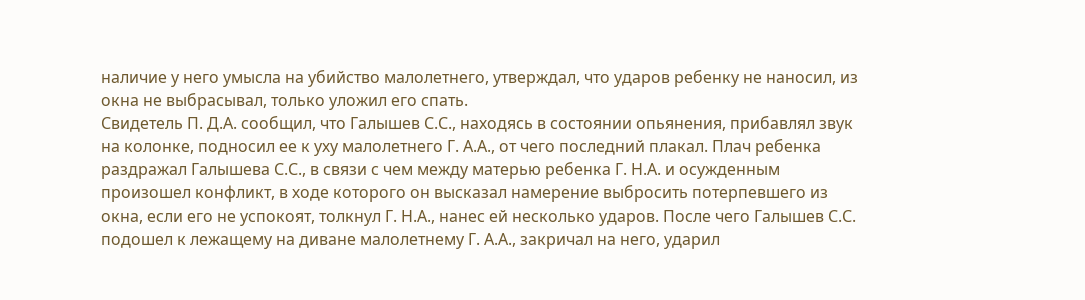наличие у него умысла на убийство малолетнего, утверждал, что ударов ребенку не наносил, из окна не выбрасывал, только уложил его спать.
Свидетель П. Д.А. сообщил, что Галышев С.С., находясь в состоянии опьянения, прибавлял звук на колонке, подносил ее к уху малолетнего Г. А.А., от чего последний плакал. Плач ребенка раздражал Галышева С.С., в связи с чем между матерью ребенка Г. Н.А. и осужденным произошел конфликт, в ходе которого он высказал намерение выбросить потерпевшего из окна, если его не успокоят, толкнул Г. Н.А., нанес ей несколько ударов. После чего Галышев С.С. подошел к лежащему на диване малолетнему Г. А.А., закричал на него, ударил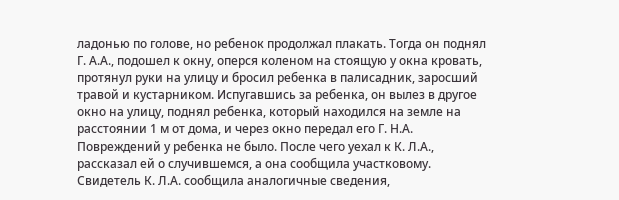ладонью по голове, но ребенок продолжал плакать. Тогда он поднял Г. А.А., подошел к окну, оперся коленом на стоящую у окна кровать, протянул руки на улицу и бросил ребенка в палисадник, заросший травой и кустарником. Испугавшись за ребенка, он вылез в другое окно на улицу, поднял ребенка, который находился на земле на расстоянии 1 м от дома, и через окно передал его Г. Н.А. Повреждений у ребенка не было. После чего уехал к К. Л.А., рассказал ей о случившемся, а она сообщила участковому.
Свидетель К. Л.А. сообщила аналогичные сведения,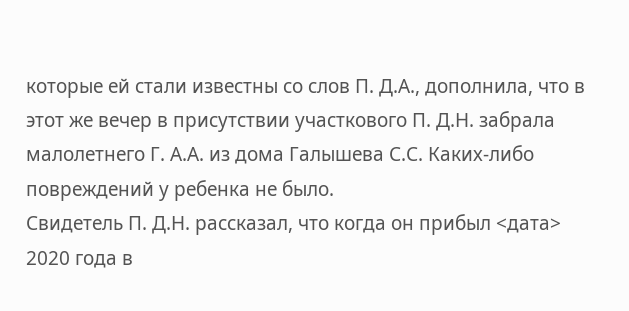которые ей стали известны со слов П. Д.А., дополнила, что в этот же вечер в присутствии участкового П. Д.Н. забрала малолетнего Г. А.А. из дома Галышева С.С. Каких-либо повреждений у ребенка не было.
Свидетель П. Д.Н. рассказал, что когда он прибыл <дата> 2020 года в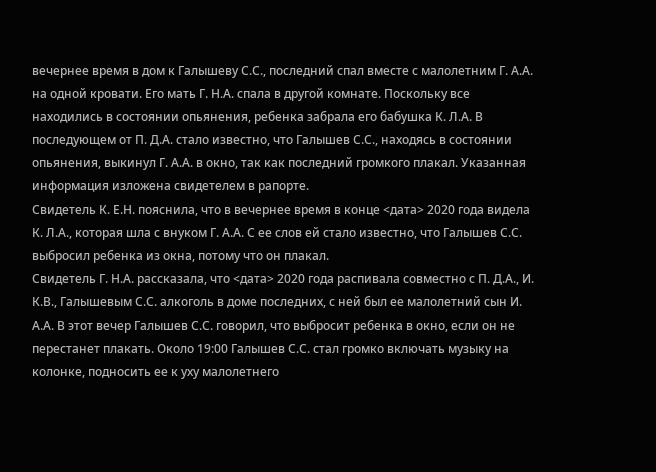вечернее время в дом к Галышеву С.С., последний спал вместе с малолетним Г. А.А. на одной кровати. Его мать Г. Н.А. спала в другой комнате. Поскольку все находились в состоянии опьянения, ребенка забрала его бабушка К. Л.А. В последующем от П. Д.А. стало известно, что Галышев С.С., находясь в состоянии опьянения, выкинул Г. А.А. в окно, так как последний громкого плакал. Указанная информация изложена свидетелем в рапорте.
Свидетель К. Е.Н. пояснила, что в вечернее время в конце <дата> 2020 года видела К. Л.А., которая шла с внуком Г. А.А. С ее слов ей стало известно, что Галышев С.С. выбросил ребенка из окна, потому что он плакал.
Свидетель Г. Н.А. рассказала, что <дата> 2020 года распивала совместно с П. Д.А., И. К.В., Галышевым С.С. алкоголь в доме последних, с ней был ее малолетний сын И. А.А. В этот вечер Галышев С.С. говорил, что выбросит ребенка в окно, если он не перестанет плакать. Около 19:00 Галышев С.С. стал громко включать музыку на колонке, подносить ее к уху малолетнего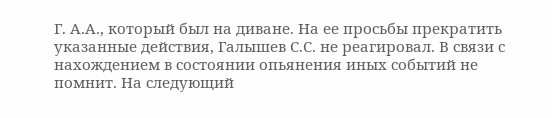Г. А.А., который был на диване. На ее просьбы прекратить указанные действия, Галышев С.С. не реагировал. В связи с нахождением в состоянии опьянения иных событий не помнит. На следующий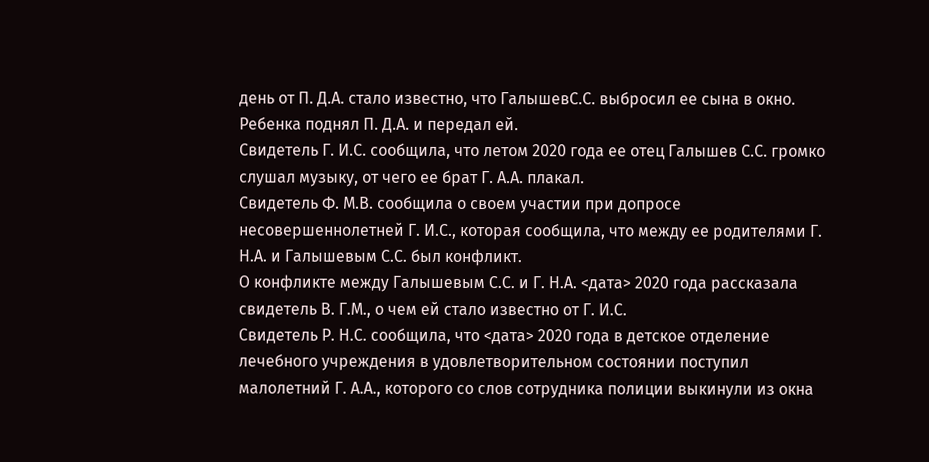день от П. Д.А. стало известно, что ГалышевС.С. выбросил ее сына в окно. Ребенка поднял П. Д.А. и передал ей.
Свидетель Г. И.С. сообщила, что летом 2020 года ее отец Галышев С.С. громко слушал музыку, от чего ее брат Г. А.А. плакал.
Свидетель Ф. М.В. сообщила о своем участии при допросе несовершеннолетней Г. И.С., которая сообщила, что между ее родителями Г. Н.А. и Галышевым С.С. был конфликт.
О конфликте между Галышевым С.С. и Г. Н.А. <дата> 2020 года рассказала свидетель В. Г.М., о чем ей стало известно от Г. И.С.
Свидетель Р. Н.С. сообщила, что <дата> 2020 года в детское отделение лечебного учреждения в удовлетворительном состоянии поступил малолетний Г. А.А., которого со слов сотрудника полиции выкинули из окна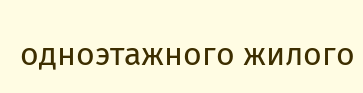одноэтажного жилого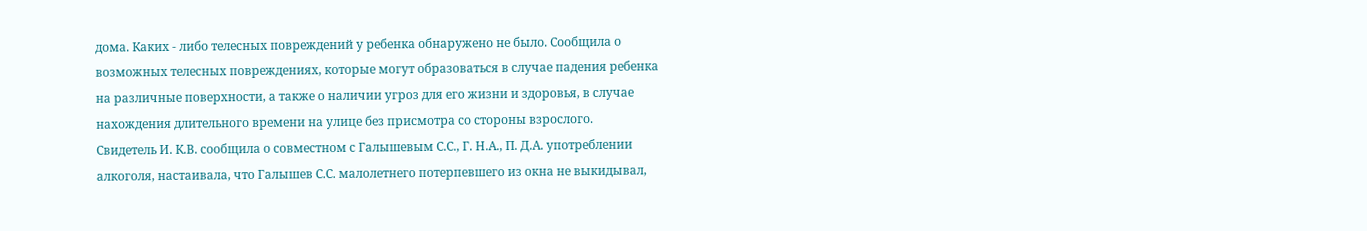дома. Каких - либо телесных повреждений у ребенка обнаружено не было. Сообщила о возможных телесных повреждениях, которые могут образоваться в случае падения ребенка на различные поверхности, а также о наличии угроз для его жизни и здоровья, в случае нахождения длительного времени на улице без присмотра со стороны взрослого.
Свидетель И. К.В. сообщила о совместном с Галышевым С.С., Г. Н.А., П. Д.А. употреблении алкоголя, настаивала, что Галышев С.С. малолетнего потерпевшего из окна не выкидывал,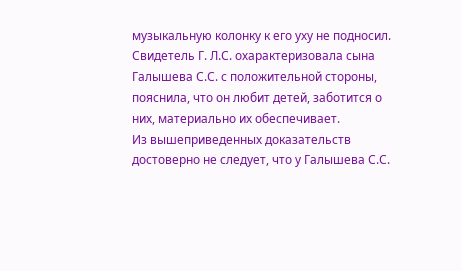музыкальную колонку к его уху не подносил.
Свидетель Г. Л.С. охарактеризовала сына Галышева С.С. с положительной стороны, пояснила, что он любит детей, заботится о них, материально их обеспечивает.
Из вышеприведенных доказательств достоверно не следует, что у Галышева С.С.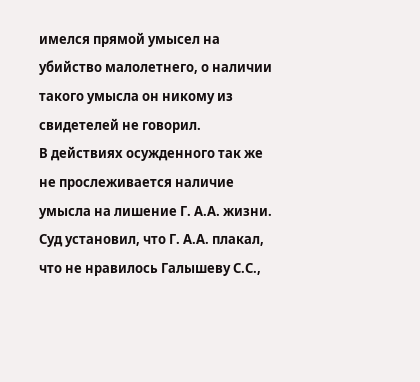имелся прямой умысел на убийство малолетнего, о наличии такого умысла он никому из свидетелей не говорил.
В действиях осужденного так же не прослеживается наличие умысла на лишение Г. А.А. жизни.
Суд установил, что Г. А.А. плакал, что не нравилось Галышеву С.С.,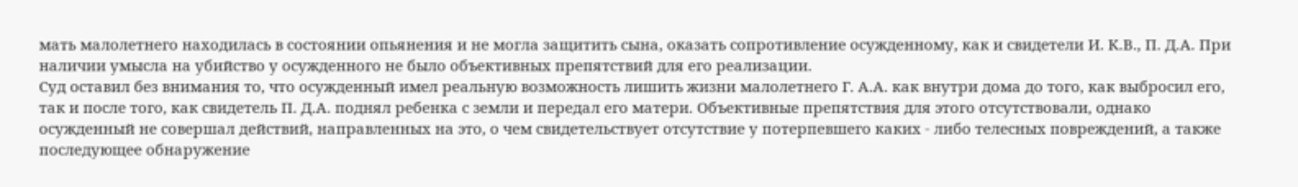мать малолетнего находилась в состоянии опьянения и не могла защитить сына, оказать сопротивление осужденному, как и свидетели И. К.В., П. Д.А. При наличии умысла на убийство у осужденного не было объективных препятствий для его реализации.
Суд оставил без внимания то, что осужденный имел реальную возможность лишить жизни малолетнего Г. А.А. как внутри дома до того, как выбросил его, так и после того, как свидетель П. Д.А. поднял ребенка с земли и передал его матери. Объективные препятствия для этого отсутствовали, однако осужденный не совершал действий, направленных на это, о чем свидетельствует отсутствие у потерпевшего каких - либо телесных повреждений, а также последующее обнаружение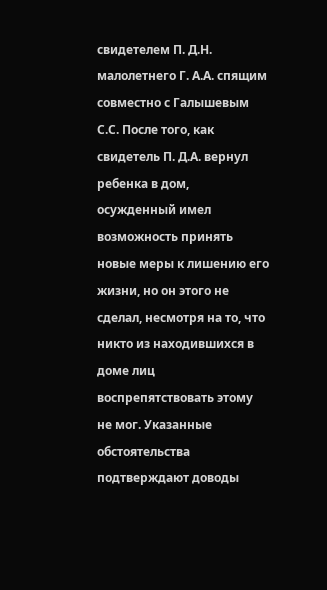свидетелем П. Д.Н. малолетнего Г. А.А. спящим совместно с Галышевым С.С. После того, как свидетель П. Д.А. вернул ребенка в дом, осужденный имел возможность принять новые меры к лишению его жизни, но он этого не сделал, несмотря на то, что никто из находившихся в доме лиц воспрепятствовать этому не мог. Указанные обстоятельства подтверждают доводы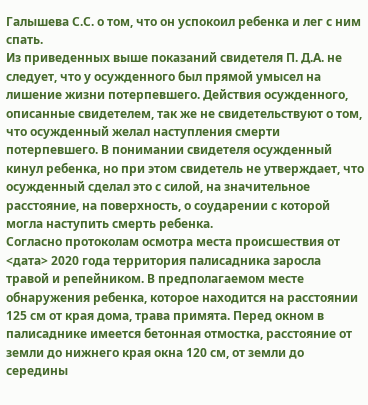Галышева С.С. о том, что он успокоил ребенка и лег с ним спать.
Из приведенных выше показаний свидетеля П. Д.А. не следует, что у осужденного был прямой умысел на лишение жизни потерпевшего. Действия осужденного, описанные свидетелем, так же не свидетельствуют о том, что осужденный желал наступления смерти потерпевшего. В понимании свидетеля осужденный кинул ребенка, но при этом свидетель не утверждает, что осужденный сделал это с силой, на значительное расстояние, на поверхность, о соударении с которой могла наступить смерть ребенка.
Согласно протоколам осмотра места происшествия от <дата> 2020 года территория палисадника заросла травой и репейником. В предполагаемом месте обнаружения ребенка, которое находится на расстоянии 125 см от края дома, трава примята. Перед окном в палисаднике имеется бетонная отмостка, расстояние от земли до нижнего края окна 120 см, от земли до середины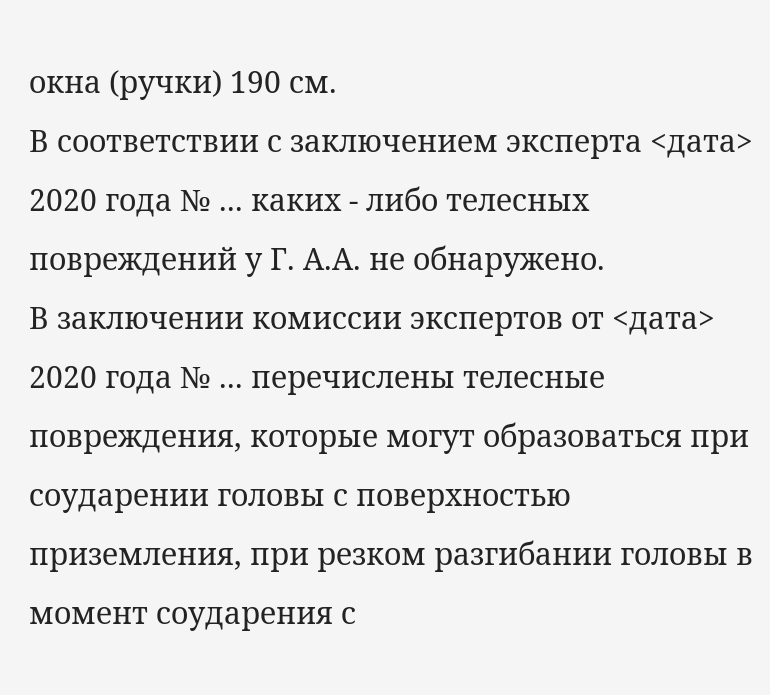окна (ручки) 190 см.
В соответствии с заключением эксперта <дата> 2020 года № ... каких - либо телесных повреждений у Г. А.А. не обнаружено.
В заключении комиссии экспертов от <дата> 2020 года № ... перечислены телесные повреждения, которые могут образоваться при соударении головы с поверхностью приземления, при резком разгибании головы в момент соударения с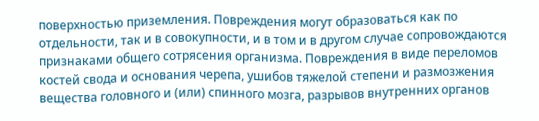поверхностью приземления. Повреждения могут образоваться как по отдельности, так и в совокупности, и в том и в другом случае сопровождаются признаками общего сотрясения организма. Повреждения в виде переломов костей свода и основания черепа, ушибов тяжелой степени и размозжения вещества головного и (или) спинного мозга, разрывов внутренних органов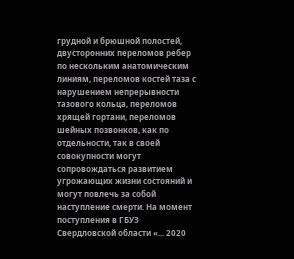грудной и брюшной полостей, двусторонних переломов ребер по нескольким анатомическим линиям, переломов костей таза с нарушением непрерывности тазового кольца, переломов хрящей гортани, переломов шейных позвонков, как по отдельности, так в своей совокупности могут сопровождаться развитием угрожающих жизни состояний и могут повлечь за собой наступление смерти. На момент поступления в ГБУЗ Свердловской области «... 2020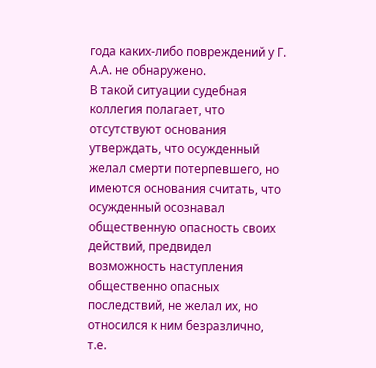года каких-либо повреждений у Г. А.А. не обнаружено.
В такой ситуации судебная коллегия полагает, что отсутствуют основания утверждать, что осужденный желал смерти потерпевшего, но имеются основания считать, что осужденный осознавал общественную опасность своих действий, предвидел возможность наступления общественно опасных последствий, не желал их, но относился к ним безразлично, т.е.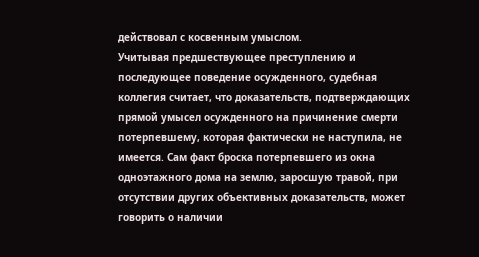действовал с косвенным умыслом.
Учитывая предшествующее преступлению и последующее поведение осужденного, судебная коллегия считает, что доказательств, подтверждающих прямой умысел осужденного на причинение смерти потерпевшему, которая фактически не наступила, не имеется. Сам факт броска потерпевшего из окна одноэтажного дома на землю, заросшую травой, при отсутствии других объективных доказательств, может говорить о наличии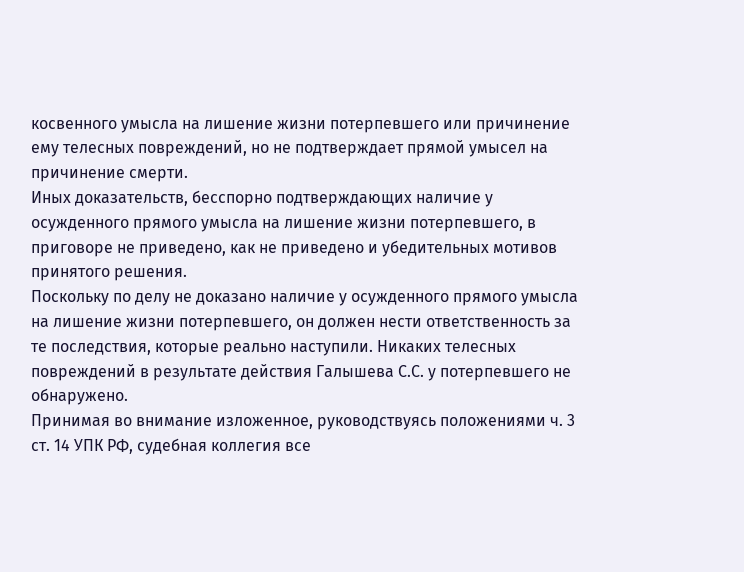косвенного умысла на лишение жизни потерпевшего или причинение ему телесных повреждений, но не подтверждает прямой умысел на причинение смерти.
Иных доказательств, бесспорно подтверждающих наличие у осужденного прямого умысла на лишение жизни потерпевшего, в приговоре не приведено, как не приведено и убедительных мотивов принятого решения.
Поскольку по делу не доказано наличие у осужденного прямого умысла на лишение жизни потерпевшего, он должен нести ответственность за те последствия, которые реально наступили. Никаких телесных повреждений в результате действия Галышева С.С. у потерпевшего не обнаружено.
Принимая во внимание изложенное, руководствуясь положениями ч. 3 ст. 14 УПК РФ, судебная коллегия все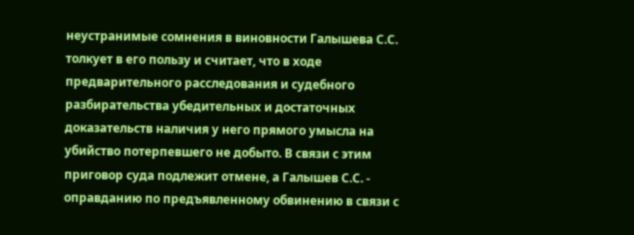неустранимые сомнения в виновности Галышева С.С. толкует в его пользу и считает, что в ходе предварительного расследования и судебного разбирательства убедительных и достаточных доказательств наличия у него прямого умысла на убийство потерпевшего не добыто. В связи с этим приговор суда подлежит отмене, а Галышев С.С. - оправданию по предъявленному обвинению в связи с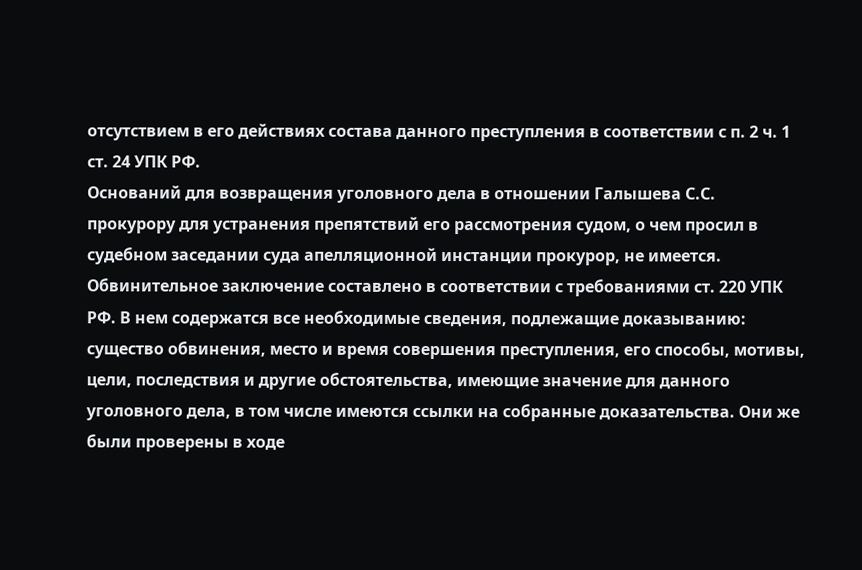отсутствием в его действиях состава данного преступления в соответствии с п. 2 ч. 1 ст. 24 УПК РФ.
Оснований для возвращения уголовного дела в отношении Галышева С.С. прокурору для устранения препятствий его рассмотрения судом, о чем просил в судебном заседании суда апелляционной инстанции прокурор, не имеется. Обвинительное заключение составлено в соответствии с требованиями ст. 220 УПК РФ. В нем содержатся все необходимые сведения, подлежащие доказыванию: существо обвинения, место и время совершения преступления, его способы, мотивы, цели, последствия и другие обстоятельства, имеющие значение для данного уголовного дела, в том числе имеются ссылки на собранные доказательства. Они же были проверены в ходе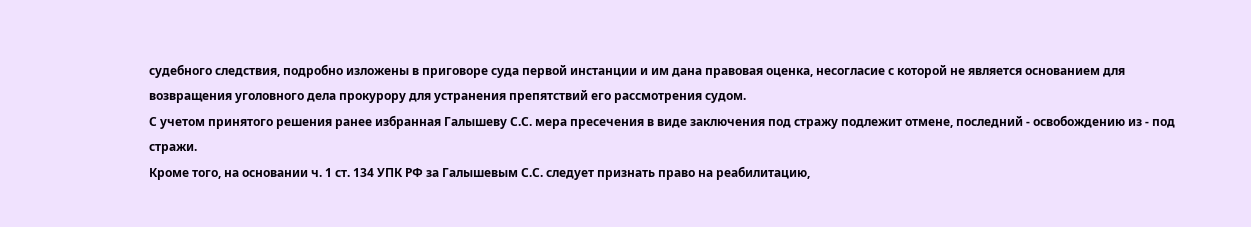судебного следствия, подробно изложены в приговоре суда первой инстанции и им дана правовая оценка, несогласие с которой не является основанием для возвращения уголовного дела прокурору для устранения препятствий его рассмотрения судом.
С учетом принятого решения ранее избранная Галышеву С.С. мера пресечения в виде заключения под стражу подлежит отмене, последний - освобождению из - под стражи.
Кроме того, на основании ч. 1 ст. 134 УПК РФ за Галышевым С.С. следует признать право на реабилитацию,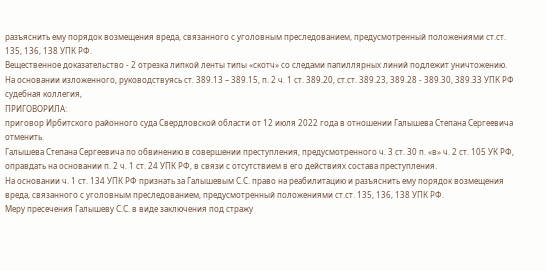разъяснить ему порядок возмещения вреда, связанного с уголовным преследованием, предусмотренный положениями ст.ст. 135, 136, 138 УПК РФ.
Вещественное доказательство - 2 отрезка липкой ленты типы «скотч» со следами папиллярных линий подлежит уничтожению.
На основании изложенного, руководствуясь ст. 389.13 – 389.15, п. 2 ч. 1 ст. 389.20, ст.ст. 389.23, 389.28 - 389.30, 389.33 УПК РФ судебная коллегия,
ПРИГОВОРИЛА:
приговор Ирбитского районного суда Свердловской области от 12 июля 2022 года в отношении Галышева Степана Сергеевича отменить.
Галышева Степана Сергеевича по обвинению в совершении преступления, предусмотренного ч. 3 ст. 30 п. «в» ч. 2 ст. 105 УК РФ, оправдать на основании п. 2 ч. 1 ст. 24 УПК РФ, в связи с отсутствием в его действиях состава преступления.
На основании ч. 1 ст. 134 УПК РФ признать за Галышевым С.С. право на реабилитацию и разъяснить ему порядок возмещения вреда, связанного с уголовным преследованием, предусмотренный положениями ст.ст. 135, 136, 138 УПК РФ.
Меру пресечения Галышеву С.С. в виде заключения под стражу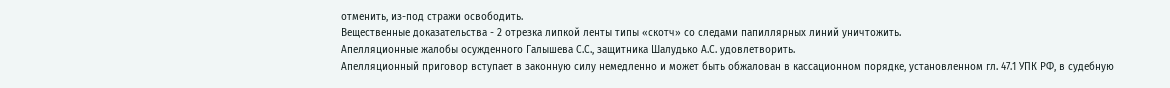отменить, из-под стражи освободить.
Вещественные доказательства - 2 отрезка липкой ленты типы «скотч» со следами папиллярных линий уничтожить.
Апелляционные жалобы осужденного Галышева С.С., защитника Шалудько А.С. удовлетворить.
Апелляционный приговор вступает в законную силу немедленно и может быть обжалован в кассационном порядке, установленном гл. 47.1 УПК РФ, в судебную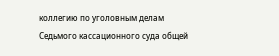коллегию по уголовным делам Седьмого кассационного суда общей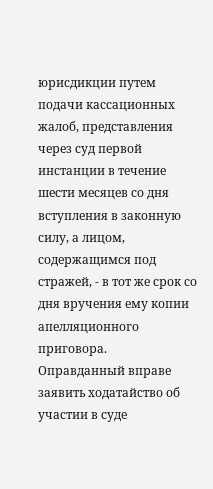юрисдикции путем подачи кассационных жалоб, представления через суд первой инстанции в течение шести месяцев со дня вступления в законную силу, а лицом, содержащимся под стражей, - в тот же срок со дня вручения ему копии апелляционного приговора.
Оправданный вправе заявить ходатайство об участии в суде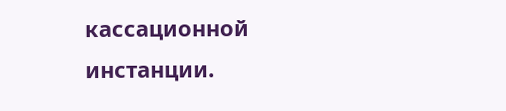кассационной инстанции.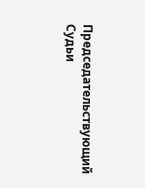Председательствующий
Судьи